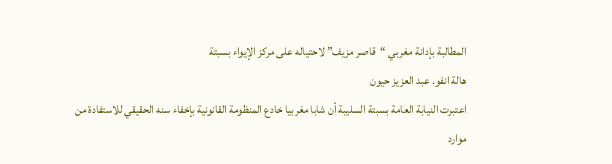المطالبة بإدانة مغربي “قاصر مزيف” لاحتياله على مركز الإيواء بسبتة
هالة انفو. عبد العزيز حيون
اعتبرت النيابة العامة بسبتة السليبة أن شابا مغربيا خادع المنظومة القانونية بإخفاء سنه الحقيقي للاستفادة من موارد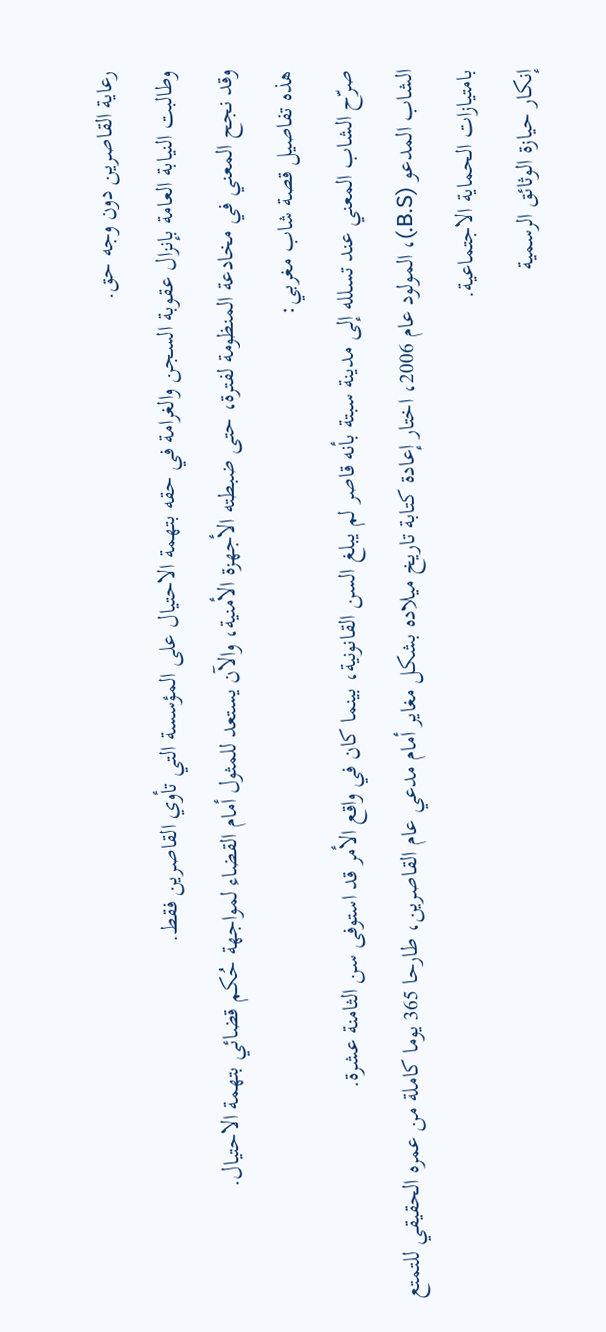رعاية القاصرين دون وجه حق.
وطالبت النيابة العامة بإنزال عقوبة السجن والغرامة في حقه بتهمة الاحتيال على المؤسسة التي تأوي القاصرين فقط.
وقد نجح المعني في مخادعة المنظومة لفترة، حتى ضبطته الأجهزة الأمنية، والآن يستعد للمثول أمام القضاء لمواجهة حُكم قضائي بتهمة الاحتيال.
هذه تفاصيل قصة شاب مغربي:
صرّح الشاب المعني عند تسلله إلى مدينة سبتة بأنه قاصر لم يبلغ السن القانونية، بينما كان في واقع الأمر قد استوفى سن الثامنة عشرة.
الشاب المدعو (B.S.)، المولود عام 2006، اختار إعادة كتابة تاريخ ميلاده بشكل مغاير أمام مدعي عام القاصرين، طارحا 365 يوما كاملة من عمره الحقيقي للتمتع بامتيازات الحماية الاجتماعية.
إنكار حيازة الوثائق الرسمية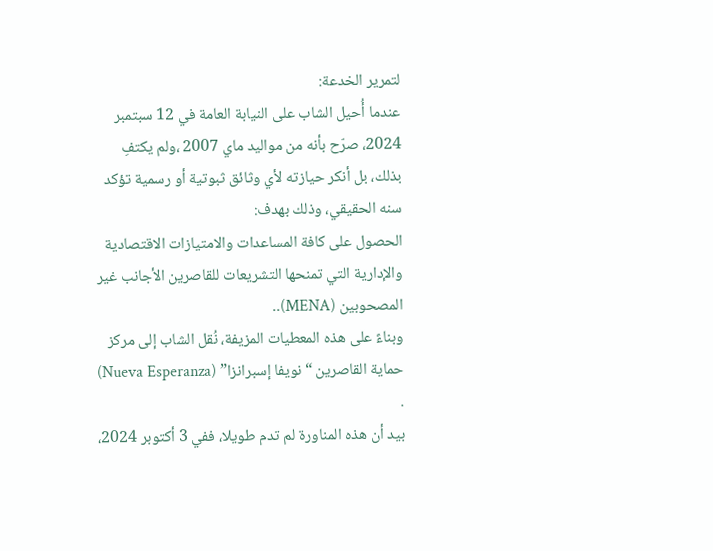لتمرير الخدعة:
عندما أُحيل الشاب على النيابة العامة في 12 سبتمبر 2024، صرّح بأنه من مواليد ماي 2007 ،ولم يكتفِ بذلك، بل أنكر حيازته لأي وثائق ثبوتية أو رسمية تؤكد سنه الحقيقي، وذلك بهدف:
الحصول على كافة المساعدات والامتيازات الاقتصادية والإدارية التي تمنحها التشريعات للقاصرين الأجانب غير المصحوبين (MENA)..
وبناءً على هذه المعطيات المزيفة، نُقل الشاب إلى مركز حماية القاصرين “نويفا إسبرانزا” (Nueva Esperanza) .
بيد أن هذه المناورة لم تدم طويلا، ففي 3 أكتوبر 2024،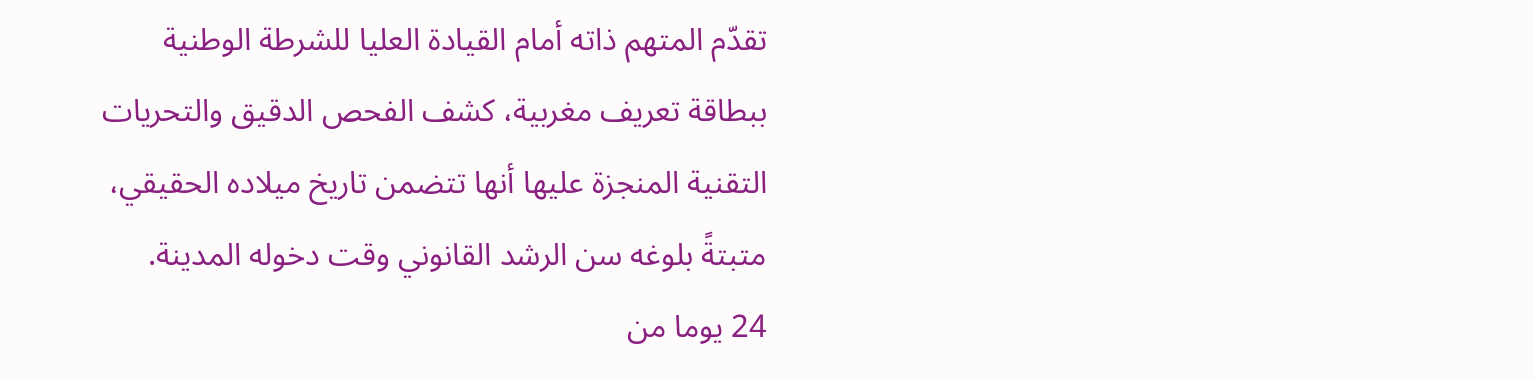تقدّم المتهم ذاته أمام القيادة العليا للشرطة الوطنية ببطاقة تعريف مغربية، كشف الفحص الدقيق والتحريات التقنية المنجزة عليها أنها تتضمن تاريخ ميلاده الحقيقي، متبتةً بلوغه سن الرشد القانوني وقت دخوله المدينة.
24 يوما من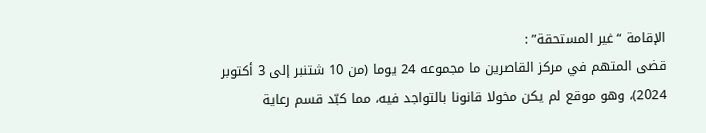الإقامة “غير المستحقة” :
قضى المتهم في مركز القاصرين ما مجموعه 24 يوما (من 10 شتنبر إلى 3 أكتوبر 2024)، وهو موقع لم يكن مخولا قانونا بالتواجد فيه، مما كبّد قسم رعاية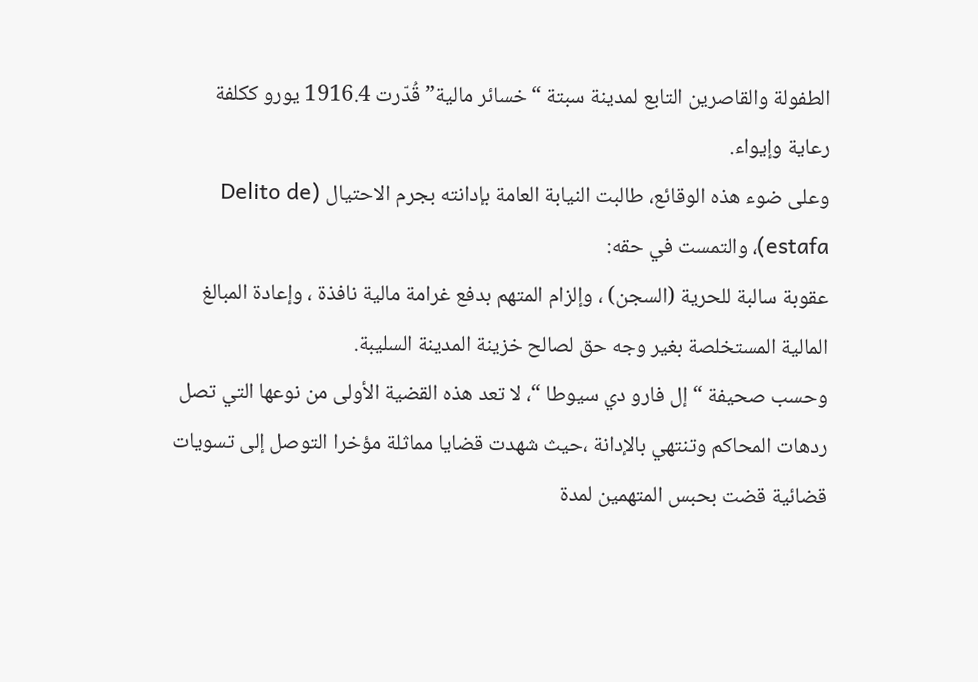الطفولة والقاصرين التابع لمدينة سبتة “خسائر مالية” قُدّرت 1916.4 يورو ككلفة رعاية وإيواء.
وعلى ضوء هذه الوقائع، طالبت النيابة العامة بإدانته بجرم الاحتيال (Delito de estafa)، والتمست في حقه:
عقوبة سالبة للحرية (السجن) ، وإلزام المتهم بدفع غرامة مالية نافذة ، وإعادة المبالغ المالية المستخلصة بغير وجه حق لصالح خزينة المدينة السليبة.
وحسب صحيفة “إل فارو دي سيوطا “، لا تعد هذه القضية الأولى من نوعها التي تصل ردهات المحاكم وتنتهي بالإدانة ،حيث شهدت قضايا مماثلة مؤخرا التوصل إلى تسويات قضائية قضت بحبس المتهمين لمدة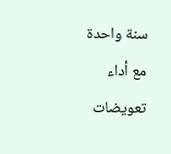سنة واحدة مع أداء تعويضات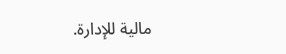مالية للإدارة.